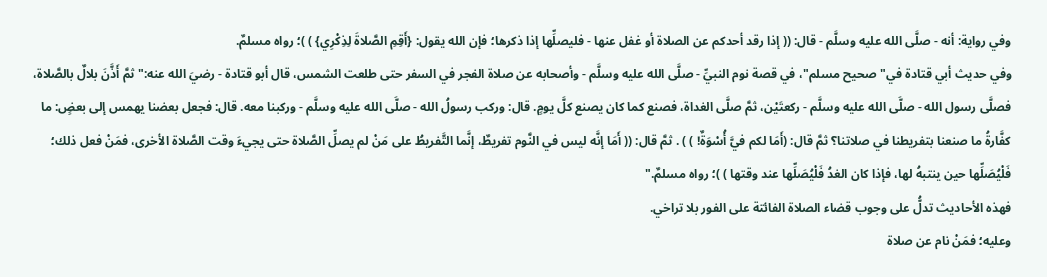وفي رواية: أنه - صلَّى الله عليه وسلَّم - قال: (( إذا رقد أحدكم عن الصلاة أو غفل عنها - فليصلِّها إذا ذكرها؛ فإن الله يقول: {أَقِمِ الصَّلاةَ لِذِكْرِي} ) )؛ رواه مسلمٌ.
وفي حديث أبي قتادة في"صحيح مسلم"، في قصة نوم النبيِّ - صلَّى الله عليه وسلَّم - وأصحابه عن صلاة الفجر في السفر حتى طلعت الشمس، قال أبو قتادة - رضيَ الله عنه:"ثمَّ أَذَّنَ بلالٌ بالصَّلاة، فصلَّى رسول الله - صلَّى الله عليه وسلَّم - ركعتَيْن، ثمَّ صلَّى الغداة، فصنع كما كان يصنع كلَّ يومٍ. قال: وركب رسولُ الله - صلَّى الله عليه وسلَّم - وركبنا معه. قال: فجعل بعضنا يهمس إلى بعضٍ: ما كفَّارةُ ما صنعنا بتفريطنا في صلاتنا؟ ثمَّ قال: (أَمَا لكم فيَّ أُسْوَةٌ! ) ) . ثمَّ قال: (( أَمَا إنَّه ليس في النَّوم تفريطٌ، إنَّما التَّفريطُ على مَنْ لم يصلِّ الصَّلاة حتى يجيءَ وقت الصَّلاة الأخرى، فمَنْ فعل ذلك؛ فَلْيُصَلِّها حين ينتبهُ لها، فإذا كان الغدُ فَلْيُصَلِّها عند وقتها ) )؛ رواه مسلمٌ."
فهذه الأحاديث تدلُّ على وجوب قضاء الصلاة الفائتة على الفور بلا تراخي.
وعليه؛ فمَنْ نام عن صلاة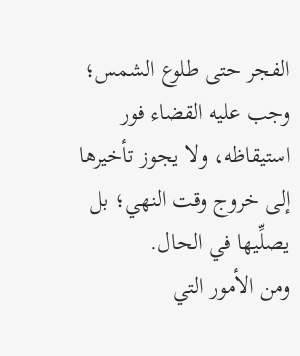الفجر حتى طلوع الشمس؛ وجب عليه القضاء فور استيقاظه، ولا يجوز تأخيرها إلى خروج وقت النهي؛ بل يصلِّيها في الحال.
ومن الأمور التي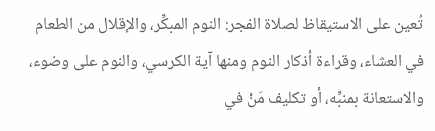تُعين على الاستيقاظ لصلاة الفجر: النوم المبكِّر، والإقلال من الطعام في العشاء، وقراءة أذكار النوم ومنها آية الكرسي، والنوم على وضوء، والاستعانة بمنبِّه، أو تكليف مَنْ في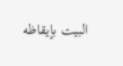البيت بإيقاظه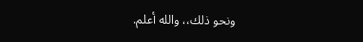ونحو ذلك،، والله أعلم.